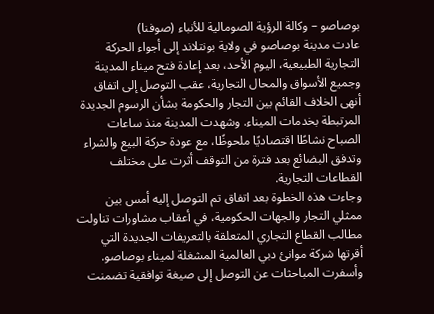بوصاصو – وكالة الرؤية الصومالية للأنباء (صوفنا)
عادت مدينة بوصاصو في ولاية بونتلاند إلى أجواء الحركة التجارية الطبيعية، اليوم الأحد، بعد إعادة فتح ميناء المدينة وجميع الأسواق والمحال التجارية، عقب التوصل إلى اتفاق أنهى الخلاف القائم بين التجار والحكومة بشأن الرسوم الجديدة المرتبطة بخدمات الميناء. وشهدت المدينة منذ ساعات الصباح نشاطًا اقتصاديًا ملحوظًا، مع عودة حركة البيع والشراء وتدفق البضائع بعد فترة من التوقف أثرت على مختلف القطاعات التجارية.
وجاءت هذه الخطوة بعد اتفاق تم التوصل إليه أمس بين ممثلي التجار والجهات الحكومية، في أعقاب مشاورات تناولت مطالب القطاع التجاري المتعلقة بالتعريفات الجديدة التي أقرتها شركة موانئ دبي العالمية المشغلة لميناء بوصاصو. وأسفرت المباحثات عن التوصل إلى صيغة توافقية تضمنت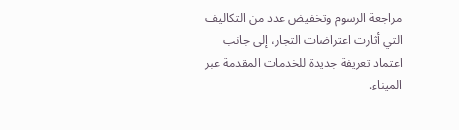مراجعة الرسوم وتخفيض عدد من التكاليف التي أثارت اعتراضات التجار، إلى جانب اعتماد تعريفة جديدة للخدمات المقدمة عبر الميناء.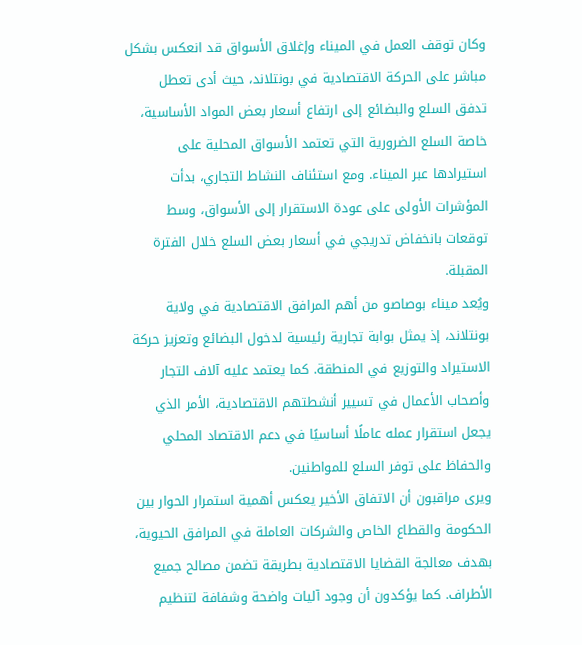وكان توقف العمل في الميناء وإغلاق الأسواق قد انعكس بشكل مباشر على الحركة الاقتصادية في بونتلاند، حيث أدى تعطل تدفق السلع والبضائع إلى ارتفاع أسعار بعض المواد الأساسية، خاصة السلع الضرورية التي تعتمد الأسواق المحلية على استيرادها عبر الميناء. ومع استئناف النشاط التجاري، بدأت المؤشرات الأولى على عودة الاستقرار إلى الأسواق، وسط توقعات بانخفاض تدريجي في أسعار بعض السلع خلال الفترة المقبلة.
ويُعد ميناء بوصاصو من أهم المرافق الاقتصادية في ولاية بونتلاند، إذ يمثل بوابة تجارية رئيسية لدخول البضائع وتعزيز حركة الاستيراد والتوزيع في المنطقة. كما يعتمد عليه آلاف التجار وأصحاب الأعمال في تسيير أنشطتهم الاقتصادية، الأمر الذي يجعل استقرار عمله عاملًا أساسيًا في دعم الاقتصاد المحلي والحفاظ على توفر السلع للمواطنين.
ويرى مراقبون أن الاتفاق الأخير يعكس أهمية استمرار الحوار بين الحكومة والقطاع الخاص والشركات العاملة في المرافق الحيوية، بهدف معالجة القضايا الاقتصادية بطريقة تضمن مصالح جميع الأطراف. كما يؤكدون أن وجود آليات واضحة وشفافة لتنظيم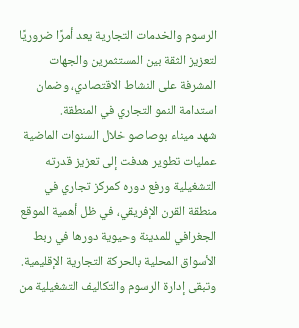الرسوم والخدمات التجارية يعد أمرًا ضروريًا لتعزيز الثقة بين المستثمرين والجهات المشرفة على النشاط الاقتصادي، وضمان استدامة النمو التجاري في المنطقة.
شهد ميناء بوصاصو خلال السنوات الماضية عمليات تطوير هدفت إلى تعزيز قدرته التشغيلية ورفع دوره كمركز تجاري في منطقة القرن الإفريقي، في ظل أهمية الموقع الجغرافي للمدينة وحيوية دورها في ربط الأسواق المحلية بالحركة التجارية الإقليمية. وتبقى إدارة الرسوم والتكاليف التشغيلية من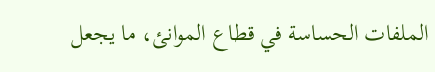الملفات الحساسة في قطاع الموانئ، ما يجعل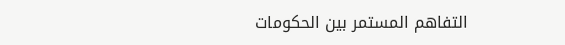التفاهم المستمر بين الحكومات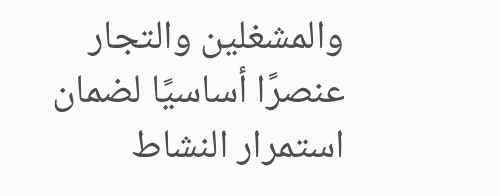والمشغلين والتجار عنصرًا أساسيًا لضمان استمرار النشاط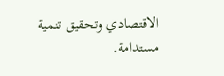الاقتصادي وتحقيق تنمية مستدامة.